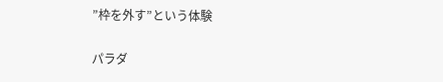”枠を外す”という体験

パラダ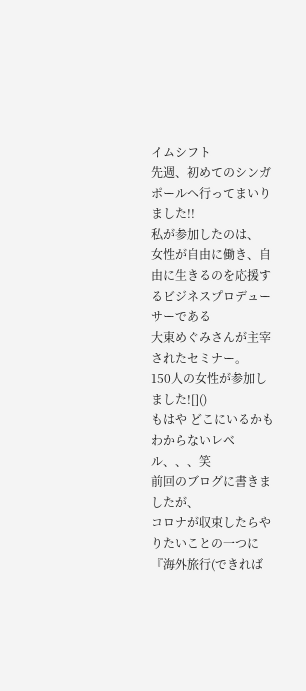イムシフト
先週、初めてのシンガポールへ行ってまいりました!!
私が参加したのは、
女性が自由に働き、自由に生きるのを応援するビジネスプロデューサーである
大東めぐみさんが主宰されたセミナー。
150人の女性が参加しました![]()
もはや どこにいるかもわからないレベル、、、笑
前回のブログに書きましたが、
コロナが収束したらやりたいことの一つに
『海外旅行(できれば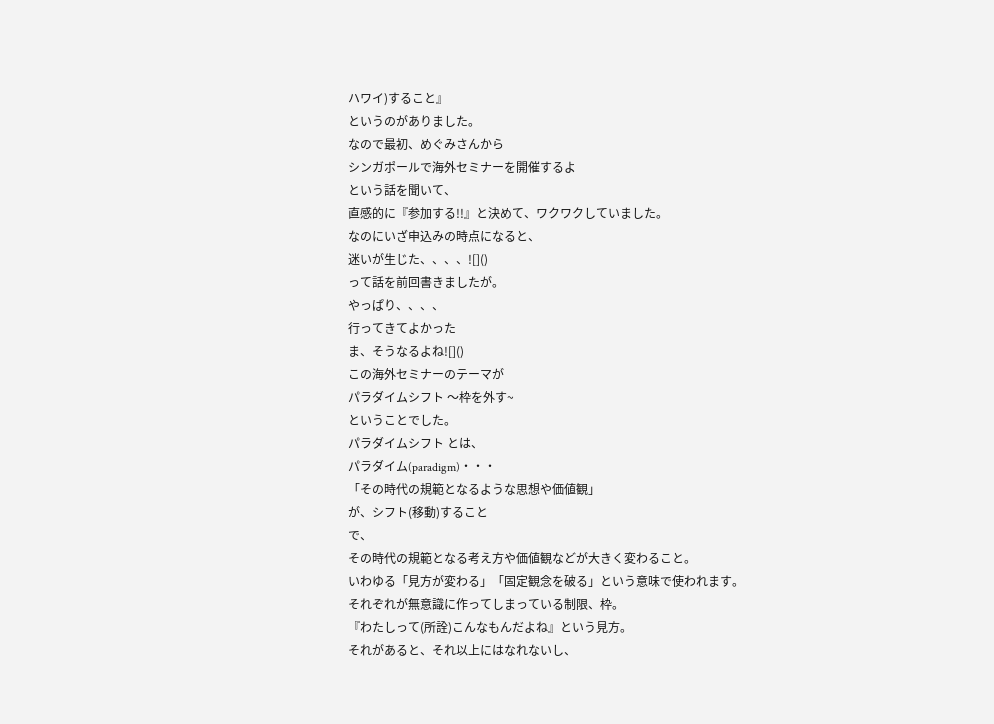ハワイ)すること』
というのがありました。
なので最初、めぐみさんから
シンガポールで海外セミナーを開催するよ
という話を聞いて、
直感的に『参加する!!』と決めて、ワクワクしていました。
なのにいざ申込みの時点になると、
迷いが生じた、、、、![]()
って話を前回書きましたが。
やっぱり、、、、
行ってきてよかった
ま、そうなるよね![]()
この海外セミナーのテーマが
パラダイムシフト 〜枠を外す~
ということでした。
パラダイムシフト とは、
パラダイム(paradigm)・・・
「その時代の規範となるような思想や価値観」
が、シフト(移動)すること
で、
その時代の規範となる考え方や価値観などが大きく変わること。
いわゆる「見方が変わる」「固定観念を破る」という意味で使われます。
それぞれが無意識に作ってしまっている制限、枠。
『わたしって(所詮)こんなもんだよね』という見方。
それがあると、それ以上にはなれないし、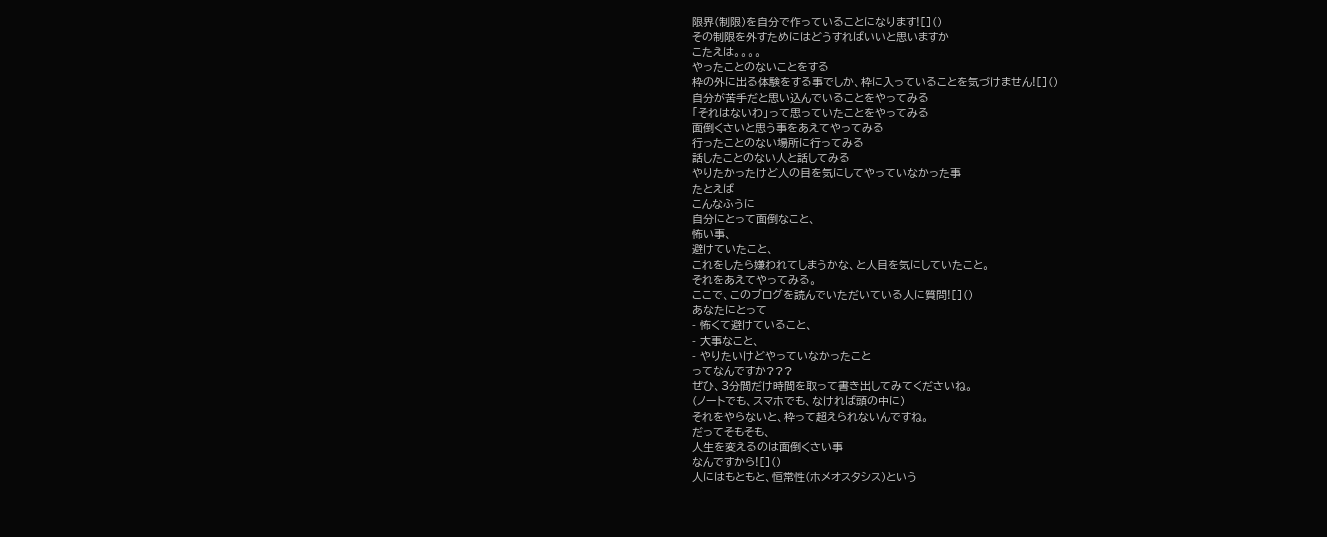限界(制限)を自分で作っていることになります![]()
その制限を外すためにはどうすればいいと思いますか
こたえは。。。。
やったことのないことをする
枠の外に出る体験をする事でしか、枠に入っていることを気づけません![]()
自分が苦手だと思い込んでいることをやってみる
「それはないわ」って思っていたことをやってみる
面倒くさいと思う事をあえてやってみる
行ったことのない場所に行ってみる
話したことのない人と話してみる
やりたかったけど人の目を気にしてやっていなかった事
たとえば
こんなふうに
自分にとって面倒なこと、
怖い事、
避けていたこと、
これをしたら嫌われてしまうかな、と人目を気にしていたこと。
それをあえてやってみる。
ここで、このブログを読んでいただいている人に質問![]()
あなたにとって
- 怖くて避けていること、
- 大事なこと、
- やりたいけどやっていなかったこと
ってなんですか???
ぜひ、3分間だけ時間を取って書き出してみてくださいね。
(ノートでも、スマホでも、なければ頭の中に)
それをやらないと、枠って超えられないんですね。
だってそもそも、
人生を変えるのは面倒くさい事
なんですから![]()
人にはもともと、恒常性(ホメオスタシス)という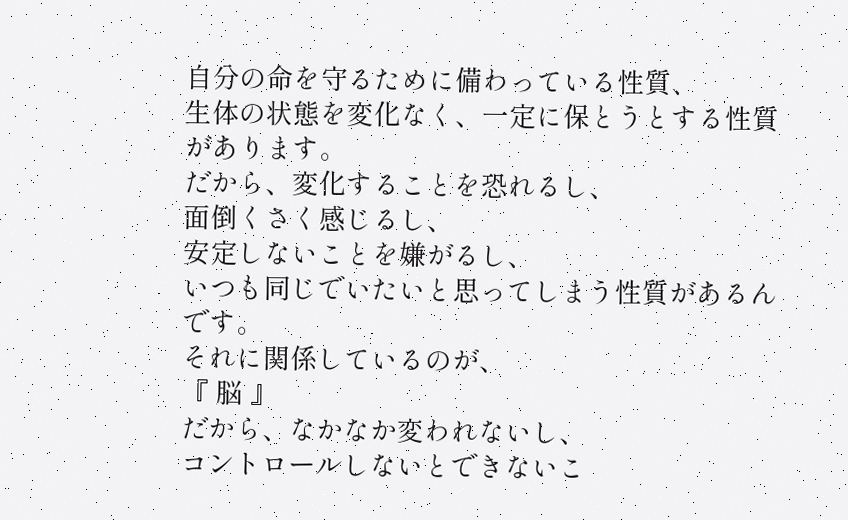自分の命を守るために備わっている性質、
生体の状態を変化なく、一定に保とうとする性質があります。
だから、変化することを恐れるし、
面倒くさく感じるし、
安定しないことを嫌がるし、
いつも同じでいたいと思ってしまう性質があるんです。
それに関係しているのが、
『 脳 』
だから、なかなか変われないし、
コントロールしないとできないこ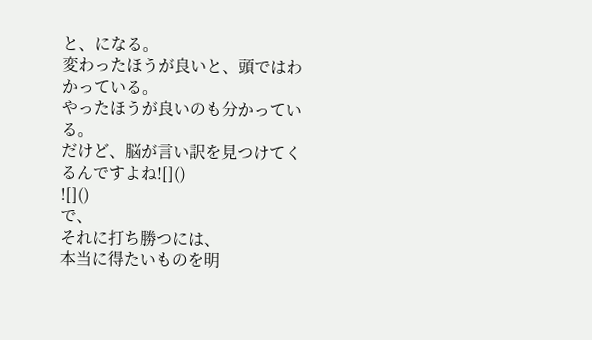と、になる。
変わったほうが良いと、頭ではわかっている。
やったほうが良いのも分かっている。
だけど、脳が言い訳を見つけてくるんですよね![]()
![]()
で、
それに打ち勝つには、
本当に得たいものを明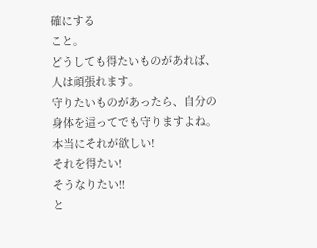確にする
こと。
どうしても得たいものがあれば、人は頑張れます。
守りたいものがあったら、自分の身体を這ってでも守りますよね。
本当にそれが欲しい!
それを得たい!
そうなりたい!!
と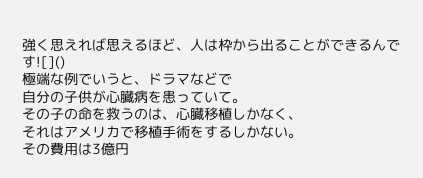強く思えれば思えるほど、人は枠から出ることができるんです![]()
極端な例でいうと、ドラマなどで
自分の子供が心臓病を患っていて。
その子の命を救うのは、心臓移植しかなく、
それはアメリカで移植手術をするしかない。
その費用は3億円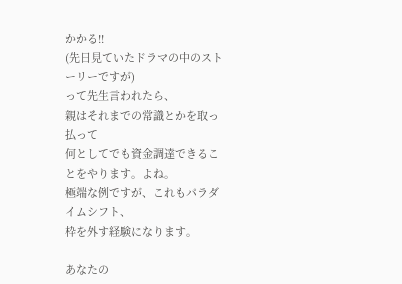かかる!!
(先日見ていたドラマの中のストーリーですが)
って先生言われたら、
親はそれまでの常識とかを取っ払って
何としてでも資金調達できることをやります。よね。
極端な例ですが、これもパラダイムシフト、
枠を外す経験になります。

あなたの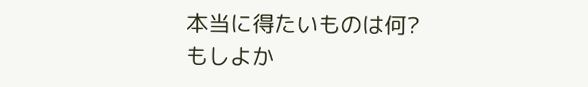本当に得たいものは何?
もしよか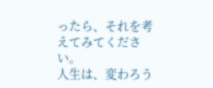ったら、それを考えてみてください。
人生は、変わろう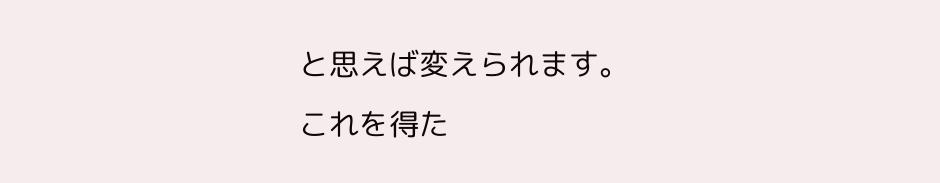と思えば変えられます。
これを得た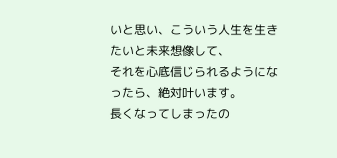いと思い、こういう人生を生きたいと未来想像して、
それを心底信じられるようになったら、絶対叶います。
長くなってしまったの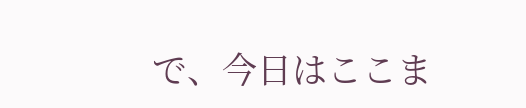で、今日はここま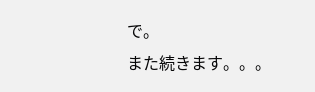で。
また続きます。。。